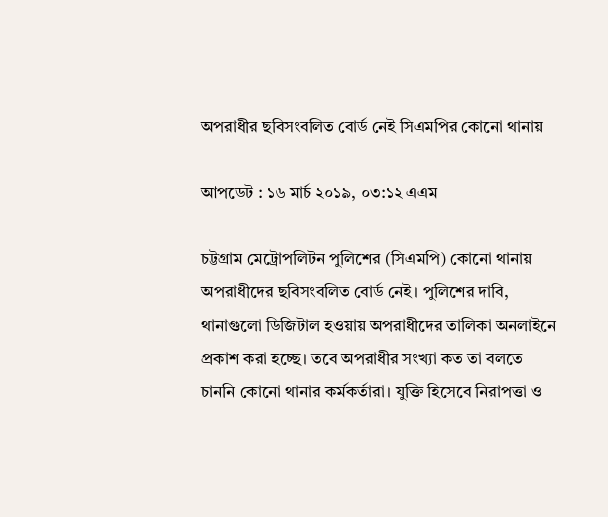অপরাধীর ছবিসংবলিত বোর্ড নেই সিএমপির কোনো থানায়

আপডেট : ১৬ মার্চ ২০১৯, ০৩:১২ এএম

চট্টগ্রাম মেট্রোপলিটন পুলিশের (সিএমপি) কোনো থানায় অপরাধীদের ছবিসংবলিত বোর্ড নেই। পুলিশের দাবি, থানাগুলো ডিজিটাল হওয়ায় অপরাধীদের তালিকা অনলাইনে প্রকাশ করা হচ্ছে। তবে অপরাধীর সংখ্যা কত তা বলতে চাননি কোনো থানার কর্মকর্তারা। যুক্তি হিসেবে নিরাপত্তা ও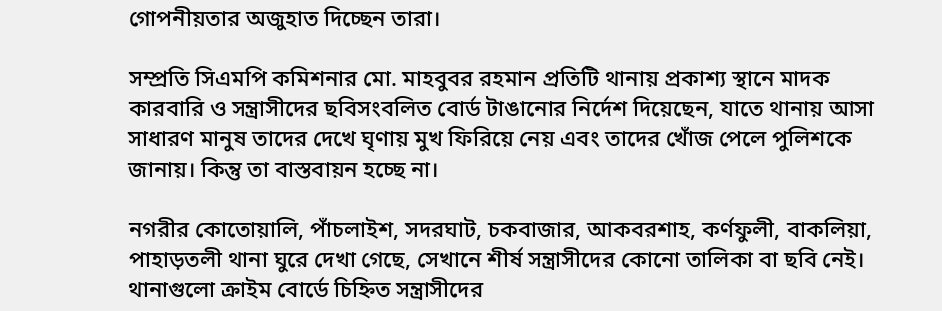গোপনীয়তার অজুহাত দিচ্ছেন তারা।

সম্প্রতি সিএমপি কমিশনার মো. মাহবুবর রহমান প্রতিটি থানায় প্রকাশ্য স্থানে মাদক কারবারি ও সন্ত্রাসীদের ছবিসংবলিত বোর্ড টাঙানোর নির্দেশ দিয়েছেন, যাতে থানায় আসা সাধারণ মানুষ তাদের দেখে ঘৃণায় মুখ ফিরিয়ে নেয় এবং তাদের খোঁজ পেলে পুলিশকে জানায়। কিন্তু তা বাস্তবায়ন হচ্ছে না।

নগরীর কোতোয়ালি, পাঁচলাইশ, সদরঘাট, চকবাজার, আকবরশাহ, কর্ণফুলী, বাকলিয়া, পাহাড়তলী থানা ঘুরে দেখা গেছে, সেখানে শীর্ষ সন্ত্রাসীদের কোনো তালিকা বা ছবি নেই। থানাগুলো ক্রাইম বোর্ডে চিহ্নিত সন্ত্রাসীদের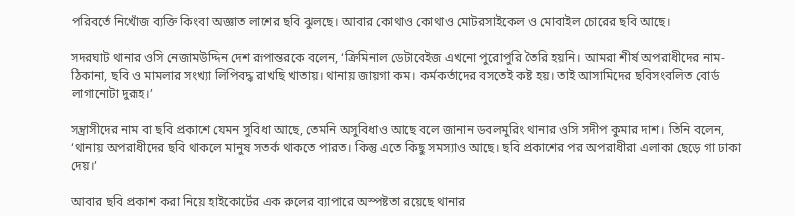পরিবর্তে নিখোঁজ ব্যক্তি কিংবা অজ্ঞাত লাশের ছবি ঝুলছে। আবার কোথাও কোথাও মোটরসাইকেল ও মোবাইল চোরের ছবি আছে।

সদরঘাট থানার ওসি নেজামউদ্দিন দেশ রূপান্তরকে বলেন, ‘ক্রিমিনাল ডেটাবেইজ এখনো পুরোপুরি তৈরি হয়নি। আমরা শীর্ষ অপরাধীদের নাম-ঠিকানা, ছবি ও মামলার সংখ্যা লিপিবদ্ধ রাখছি খাতায়। থানায় জায়গা কম। কর্মকর্তাদের বসতেই কষ্ট হয়। তাই আসামিদের ছবিসংবলিত বোর্ড লাগানোটা দুরূহ।’

সন্ত্রাসীদের নাম বা ছবি প্রকাশে যেমন সুবিধা আছে, তেমনি অসুবিধাও আছে বলে জানান ডবলমুরিং থানার ওসি সদীপ কুমার দাশ। তিনি বলেন, ‘থানায় অপরাধীদের ছবি থাকলে মানুষ সতর্ক থাকতে পারত। কিন্তু এতে কিছু সমস্যাও আছে। ছবি প্রকাশের পর অপরাধীরা এলাকা ছেড়ে গা ঢাকা দেয়।’

আবার ছবি প্রকাশ করা নিয়ে হাইকোর্টের এক রুলের ব্যাপারে অস্পষ্টতা রয়েছে থানার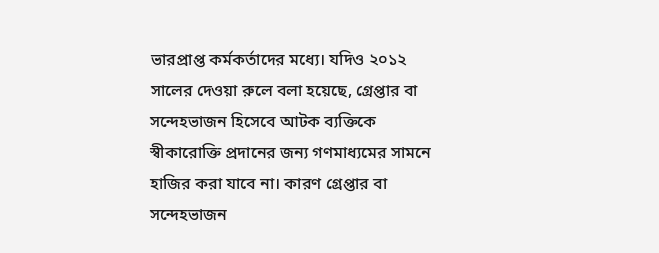ভারপ্রাপ্ত কর্মকর্তাদের মধ্যে। যদিও ২০১২ সালের দেওয়া রুলে বলা হয়েছে, গ্রেপ্তার বা সন্দেহভাজন হিসেবে আটক ব্যক্তিকে স্বীকারোক্তি প্রদানের জন্য গণমাধ্যমের সামনে হাজির করা যাবে না। কারণ গ্রেপ্তার বা সন্দেহভাজন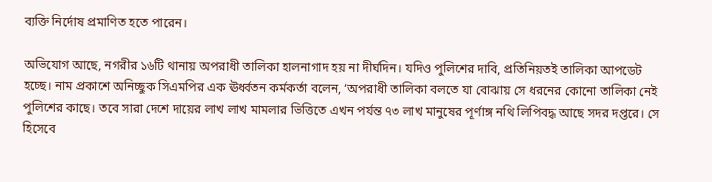ব্যক্তি নির্দোষ প্রমাণিত হতে পারেন।

অভিযোগ আছে, নগরীর ১৬টি থানায় অপরাধী তালিকা হালনাগাদ হয় না দীর্ঘদিন। যদিও পুলিশের দাবি, প্রতিনিয়তই তালিকা আপডেট হচ্ছে। নাম প্রকাশে অনিচ্ছুক সিএমপির এক ঊর্ধ্বতন কর্মকর্তা বলেন, ‘অপরাধী তালিকা বলতে যা বোঝায় সে ধরনের কোনো তালিকা নেই পুলিশের কাছে। তবে সারা দেশে দায়ের লাখ লাখ মামলার ভিত্তিতে এখন পর্যন্ত ৭৩ লাখ মানুষের পূর্ণাঙ্গ নথি লিপিবদ্ধ আছে সদর দপ্তরে। সে হিসেবে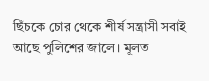ছিঁচকে চোর থেকে শীর্ষ সন্ত্রাসী সবাই আছে পুলিশের জালে। মূলত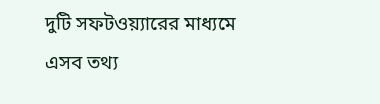দুটি সফটওয়্যারের মাধ্যমে এসব তথ্য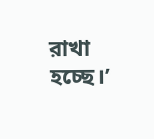রাখা হচ্ছে।’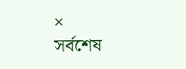×
সর্বশেষ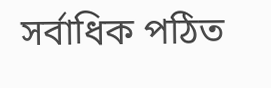সর্বাধিক পঠিত